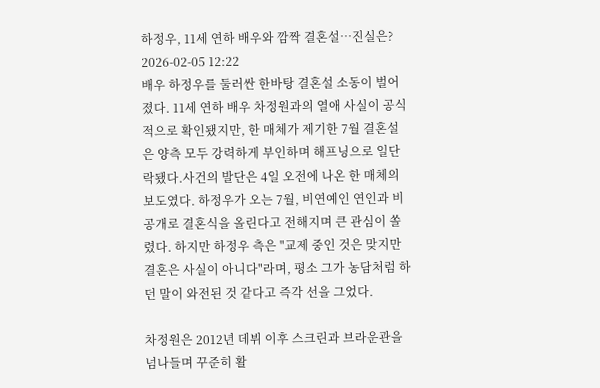하정우, 11세 연하 배우와 깜짝 결혼설…진실은?
2026-02-05 12:22
배우 하정우를 둘러싼 한바탕 결혼설 소동이 벌어졌다. 11세 연하 배우 차정원과의 열애 사실이 공식적으로 확인됐지만, 한 매체가 제기한 7월 결혼설은 양측 모두 강력하게 부인하며 해프닝으로 일단락됐다.사건의 발단은 4일 오전에 나온 한 매체의 보도였다. 하정우가 오는 7월, 비연예인 연인과 비공개로 결혼식을 올린다고 전해지며 큰 관심이 쏠렸다. 하지만 하정우 측은 "교제 중인 것은 맞지만 결혼은 사실이 아니다"라며, 평소 그가 농담처럼 하던 말이 와전된 것 같다고 즉각 선을 그었다.

차정원은 2012년 데뷔 이후 스크린과 브라운관을 넘나들며 꾸준히 활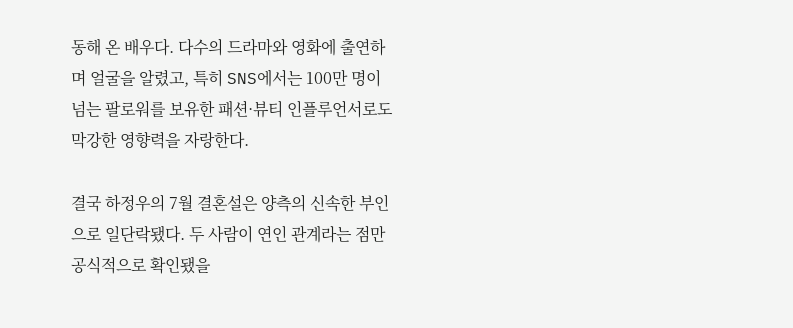동해 온 배우다. 다수의 드라마와 영화에 출연하며 얼굴을 알렸고, 특히 SNS에서는 100만 명이 넘는 팔로워를 보유한 패션·뷰티 인플루언서로도 막강한 영향력을 자랑한다.

결국 하정우의 7월 결혼설은 양측의 신속한 부인으로 일단락됐다. 두 사람이 연인 관계라는 점만 공식적으로 확인됐을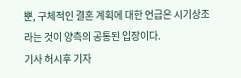뿐, 구체적인 결혼 계획에 대한 언급은 시기상조라는 것이 양측의 공통된 입장이다.
기사 허시후 기자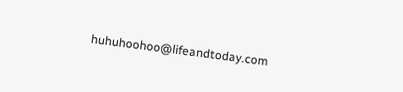huhuhoohoo@lifeandtoday.com